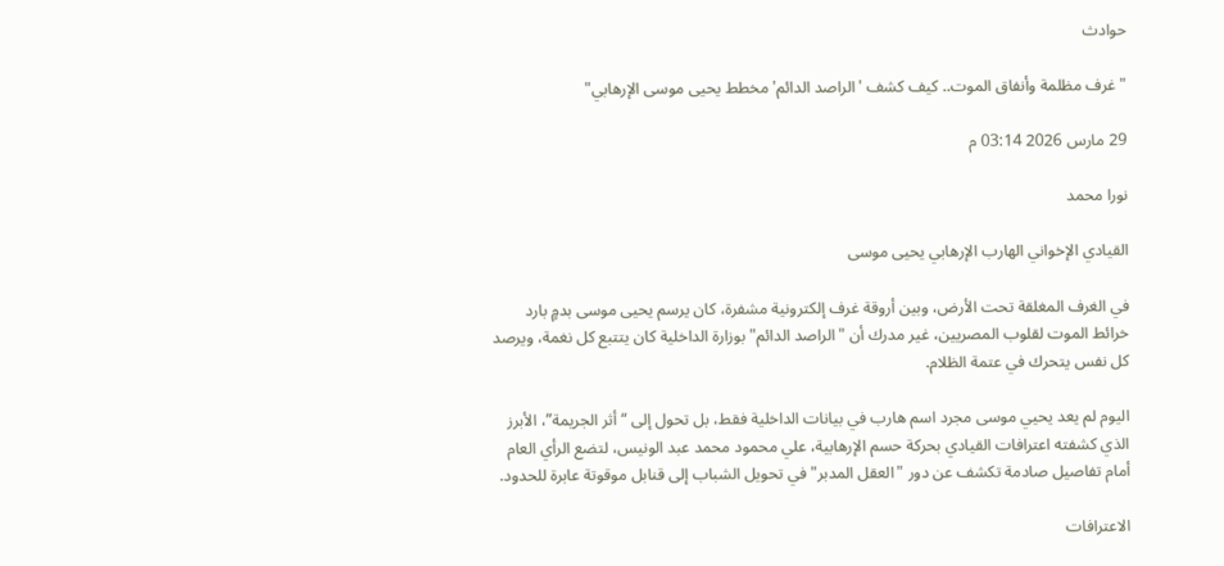حوادث

"غرف مظلمة وأنفاق الموت.. كيف كشف 'الراصد الدائم' مخطط يحيى موسى الإرهابي"

29 مارس 2026 03:14 م

نورا محمد

القيادي الإخواني الهارب الإرهابي يحيى موسى

في الغرف المغلقة تحت الأرض، وبين أروقة غرف إلكترونية مشفرة، كان يرسم يحيى موسى بدمٍ بارد خرائط الموت لقلوب المصريين، غير مدرك أن "الراصد الدائم" بوزارة الداخلية كان يتتبع كل نغمة، ويرصد كل نفس يتحرك في عتمة الظلام.

اليوم لم يعد يحيي موسى مجرد اسم هارب في بيانات الداخلية فقط، بل تحول إلى “ أثر الجريمة”، الأبرز الذي كشفته اعترافات القيادي بحركة حسم الإرهابية، علي محمود محمد عبد الونيس، لتضع الرأي العام أمام تفاصيل صادمة تكشف عن دور "العقل المدبر" في تحويل الشباب إلى قنابل موقوتة عابرة للحدود.

الاعترافات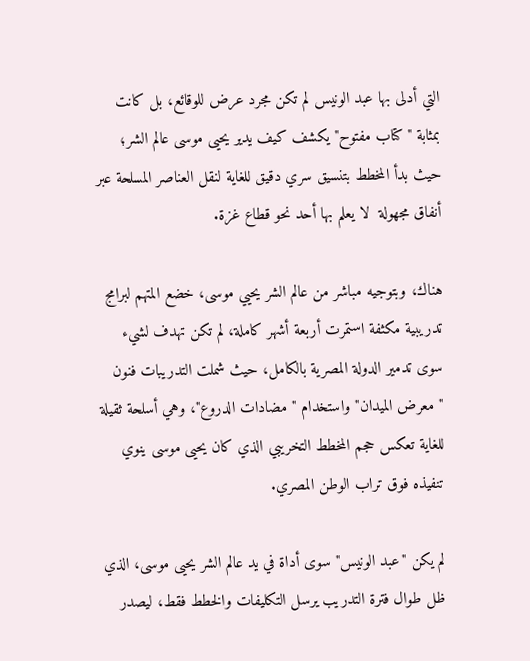التي أدلى بها عبد الونيس لم تكن مجرد عرض للوقائع، بل كانت بمثابة "كتاب مفتوح" يكشف كيف يدير يحيى موسى عالم الشر؛ حيث بدأ المخطط بتنسيق سري دقيق للغاية لنقل العناصر المسلحة عبر أنفاق مجهولة  لا يعلم بها أحد نحو قطاع غزة.

هناك، وبتوجيه مباشر من عالم الشر يحيي موسى، خضع المتهم لبرامج تدريبية مكثفة استمرت أربعة أشهر كاملة، لم تكن تهدف لشيء سوى تدمير الدولة المصرية بالكامل، حيث شملت التدريبات فنون "معرض الميدان" واستخدام "مضادات الدروع"، وهي أسلحة ثقيلة للغاية تعكس حجم المخطط التخريبي الذي كان يحيى موسى ينوي تنفيذه فوق تراب الوطن المصري.

لم يكن "عبد الونيس" سوى أداة في يد عالم الشر يحيى موسى، الذي ظل طوال فترة التدريب يرسل التكليفات والخطط فقط، ليصدر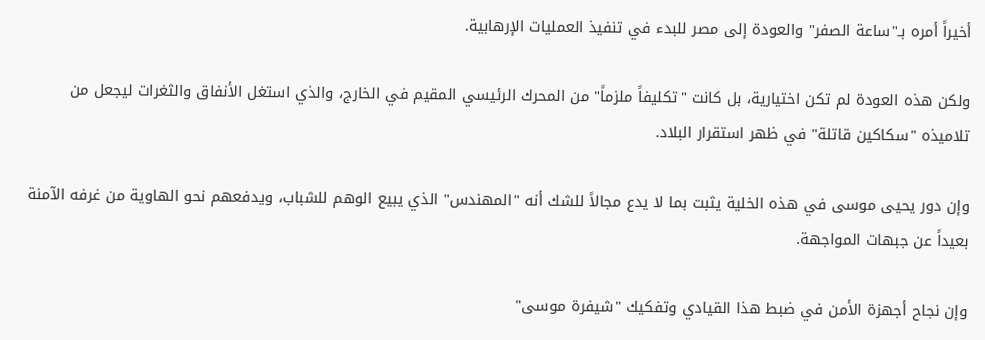أخيراً أمره بـ"ساعة الصفر" والعودة إلى مصر للبدء في تنفيذ العمليات الإرهابية.

ولكن هذه العودة لم تكن اختيارية، بل كانت "تكليفاً ملزماً" من المحرك الرئيسي المقيم في الخارج، والذي استغل الأنفاق والثغرات ليجعل من تلاميذه "سكاكين قاتلة" في ظهر استقرار البلاد.

وإن دور يحيى موسى في هذه الخلية يثبت بما لا يدع مجالاً للشك أنه "المهندس" الذي يبيع الوهم للشباب، ويدفعهم نحو الهاوية من غرفه الآمنة بعيداً عن جبهات المواجهة.

وإن نجاح أجهزة الأمن في ضبط هذا القيادي وتفكيك "شيفرة موسى"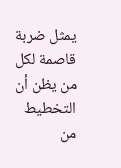يمثل ضربة قاصمة لكل من يظن أن التخطيط من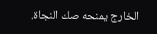الخارج يمنحه صك النجاة.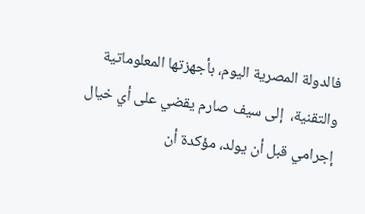فالدولة المصرية اليوم، بأجهزتها المعلوماتية والتقنية،  إلى سيف صارم يقضي على أي خيال إجرامي قبل أن يولد، مؤكدة أن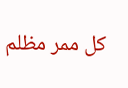كل ممر مظلم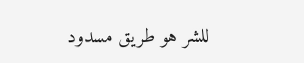للشر هو طريق مسدود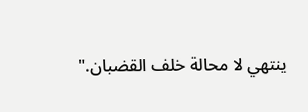ينتهي لا محالة خلف القضبان."